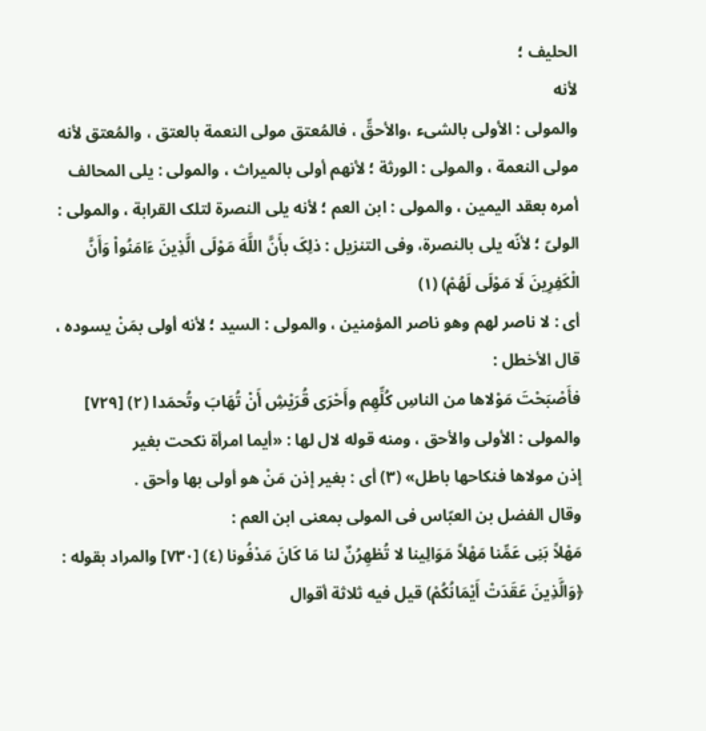الحلیف ؛
لأنه
والمولى : الأولى بالشیء ،والأحقِّ ، فالمُعتق مولى النعمة بالعتق ، والمُعتق لأنه مولى النعمة ، والمولى : الورثة ؛ لأنهم أولى بالمیراث ، والمولى : یلی المحالف أمره بعقد الیمین ، والمولى : ابن العم ؛ لأنه یلی النصرة لتلک القرابة ، والمولى : الولیّ ؛ لأنّه یلی بالنصرة، وفی التنزیل : ذلِکَ بأَنَّ اللَّهَ مَوْلَى الَّذِینَ ءَامَنُواْ وَأَنَّ الْکَفِرِینَ لَا مَوْلَى لَهُمْ) (١)
أی : لا ناصر لهم وهو ناصر المؤمنین ، والمولى : السید ؛ لأنه أولى بمَنْ یسوده ، قال الأخطل :
فأَصْبَحْتَ مَوْلاها من الناسِ کُلِّهِم وأَحْرَى قُرَیْشِ أَنْ تُهَابَ وتُحمَدا (٢) [٧٢٩] والمولى : الأولى والأحق ، ومنه قوله لال لها : «أیما امرأة نکحت بغیر
إذن مولاها فنکاحها باطل» (٣) أی : بغیر إذن مَنْ هو أولى بها وأحق .
وقال الفضل بن العبّاس فی المولى بمعنى ابن العم :
مَهْلاً بَنِی عَمِّنا مَهْلاً مَوَالِینا لا تُظهِرُنٌ لنا مَا کَانَ مَدْفُونا (٤) [٧٣٠] والمراد بقوله : ﴿وَالَّذِینَ عَقَدَتْ أَیْمَانُکُمْ) قیل فیه ثلاثة أقوال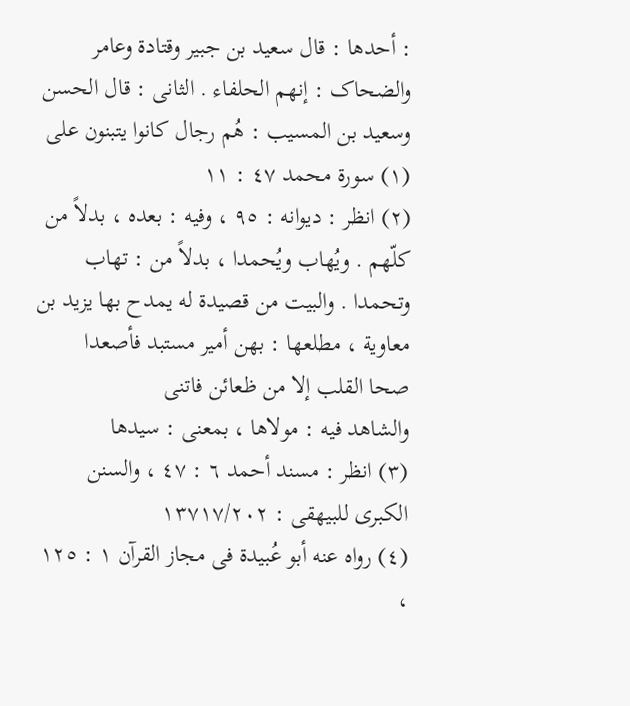: أحدها : قال سعید بن جبیر وقتادة وعامر والضحاک : إنهم الحلفاء . الثانی : قال الحسن وسعید بن المسیب : هُم رجال کانوا یتبنون على
(١) سورة محمد ٤٧ : ١١
(٢) انظر : دیوانه : ٩٥ ، وفیه : بعده ، بدلاً من کلّهم . ویُهاب ویُحمدا ، بدلاً من : تهاب وتحمدا . والبیت من قصیدة له یمدح بها یزید بن معاویة ، مطلعها : بهن أمیر مستبد فأصعدا
صحا القلب إلا من ظعائن فاتنی
والشاهد فیه : مولاها ، بمعنى : سیدها
(٣) انظر : مسند أحمد ٦ : ٤٧ ، والسنن الکبرى للبیهقی : ١٣٧١٧/٢٠٢
(٤) رواه عنه أبو عُبیدة فی مجاز القرآن ١ : ١٢٥ ،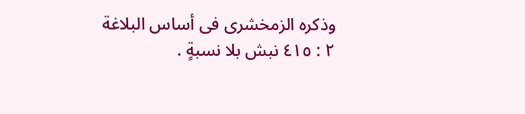وذکره الزمخشری فی أساس البلاغة
٢ : ٤١٥ نبش بلا نسبةٍ .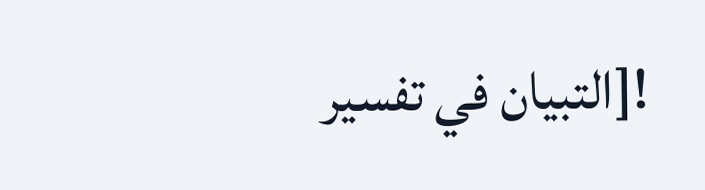![التبيان في تفسير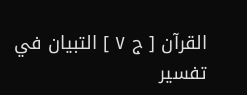القرآن [ ج ٧ ] التبيان في تفسير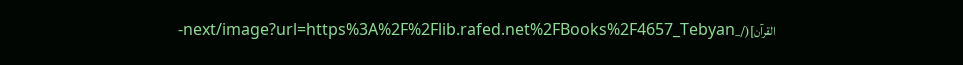القرآن](/_next/image?url=https%3A%2F%2Flib.rafed.net%2FBooks%2F4657_Tebyan-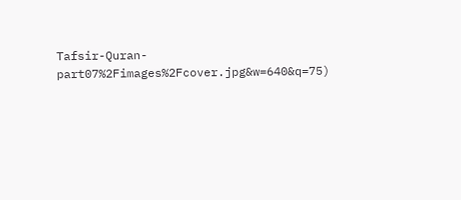Tafsir-Quran-part07%2Fimages%2Fcover.jpg&w=640&q=75)